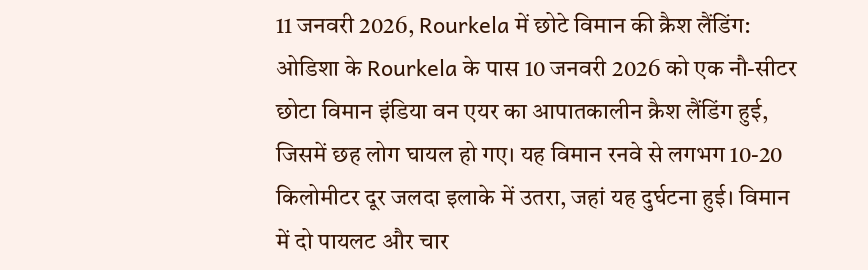11 जनवरी 2026, Rourkela में छोटे विमान की क्रैश लैंडिंग: ओडिशा के Rourkela के पास 10 जनवरी 2026 को एक नौ-सीटर छोटा विमान इंडिया वन एयर का आपातकालीन क्रैश लैंडिंग हुई, जिसमें छह लोग घायल हो गए। यह विमान रनवे से लगभग 10-20 किलोमीटर दूर जलदा इलाके में उतरा, जहां यह दुर्घटना हुई। विमान में दो पायलट और चार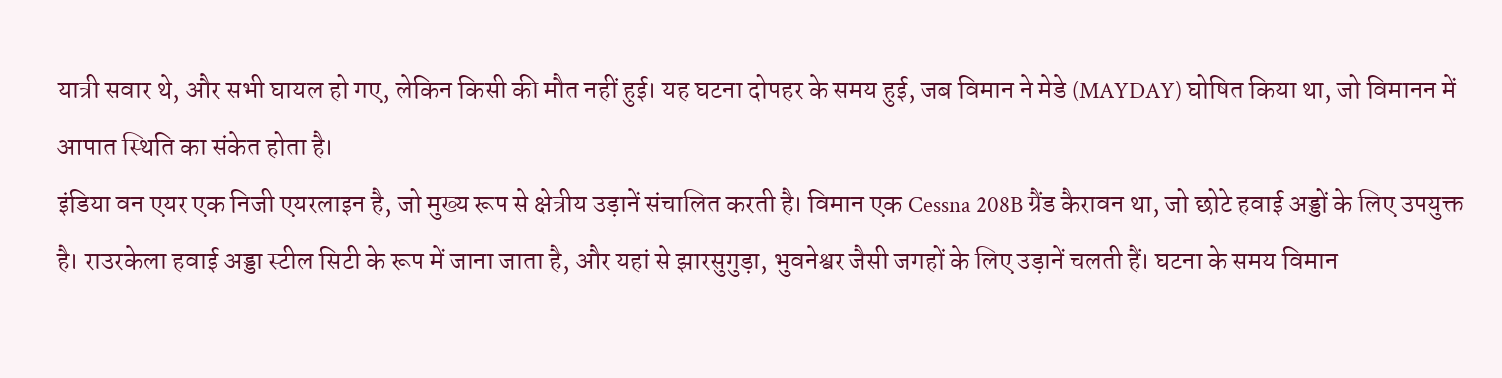यात्री सवार थे, और सभी घायल हो गए, लेकिन किसी की मौत नहीं हुई। यह घटना दोपहर के समय हुई, जब विमान ने मेडे (MAYDAY) घोषित किया था, जो विमानन में आपात स्थिति का संकेत होता है।
इंडिया वन एयर एक निजी एयरलाइन है, जो मुख्य रूप से क्षेत्रीय उड़ानें संचालित करती है। विमान एक Cessna 208B ग्रैंड कैरावन था, जो छोटे हवाई अड्डों के लिए उपयुक्त है। राउरकेला हवाई अड्डा स्टील सिटी के रूप में जाना जाता है, और यहां से झारसुगुड़ा, भुवनेश्वर जैसी जगहों के लिए उड़ानें चलती हैं। घटना के समय विमान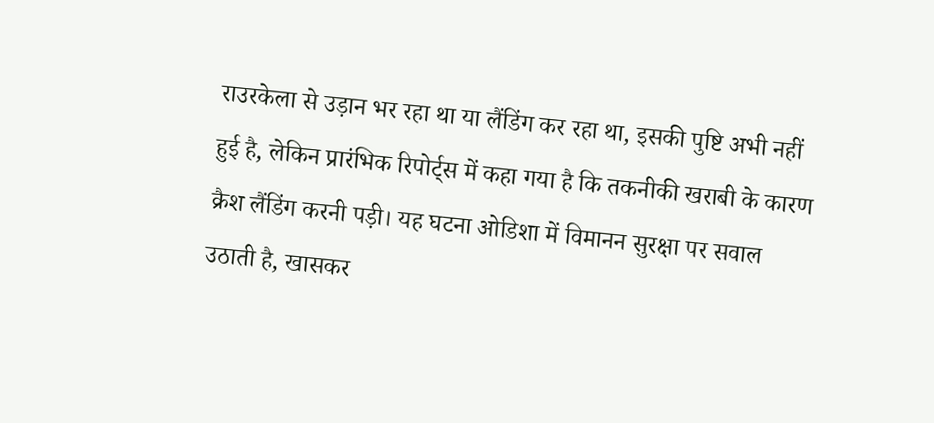राउरकेला से उड़ान भर रहा था या लैंडिंग कर रहा था, इसकी पुष्टि अभी नहीं हुई है, लेकिन प्रारंभिक रिपोर्ट्स में कहा गया है कि तकनीकी खराबी के कारण क्रैश लैंडिंग करनी पड़ी। यह घटना ओडिशा में विमानन सुरक्षा पर सवाल उठाती है, खासकर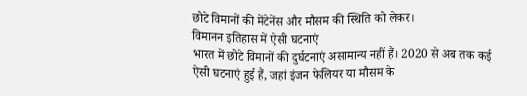छोटे विमानों की मेंटेनेंस और मौसम की स्थिति को लेकर।
विमानन इतिहास में ऐसी घटनाएं
भारत में छोटे विमानों की दुर्घटनाएं असामान्य नहीं हैं। 2020 से अब तक कई ऐसी घटनाएं हुई हैं, जहां इंजन फेलियर या मौसम के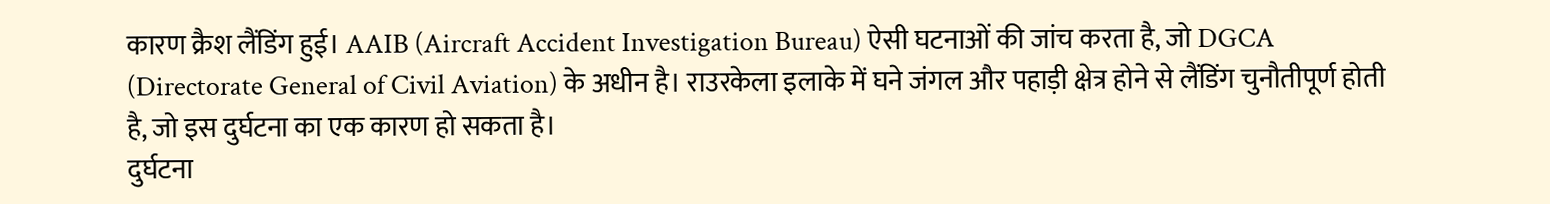कारण क्रैश लैंडिंग हुई। AAIB (Aircraft Accident Investigation Bureau) ऐसी घटनाओं की जांच करता है, जो DGCA (Directorate General of Civil Aviation) के अधीन है। राउरकेला इलाके में घने जंगल और पहाड़ी क्षेत्र होने से लैंडिंग चुनौतीपूर्ण होती है, जो इस दुर्घटना का एक कारण हो सकता है।
दुर्घटना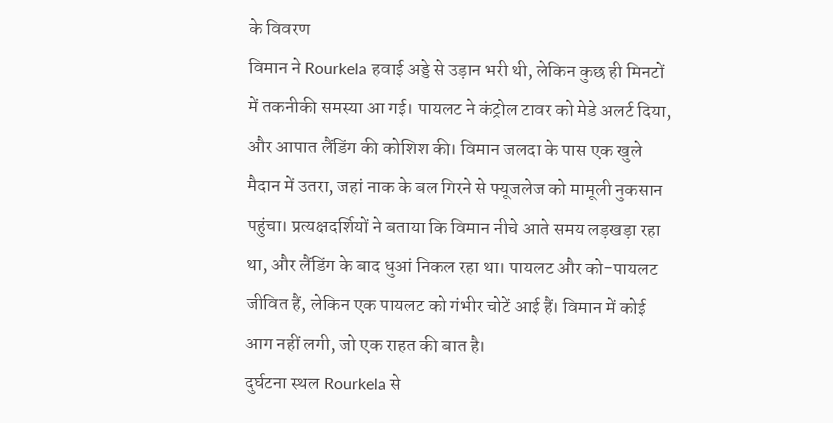के विवरण
विमान ने Rourkela हवाई अड्डे से उड़ान भरी थी, लेकिन कुछ ही मिनटों में तकनीकी समस्या आ गई। पायलट ने कंट्रोल टावर को मेडे अलर्ट दिया, और आपात लैंडिंग की कोशिश की। विमान जलदा के पास एक खुले मैदान में उतरा, जहां नाक के बल गिरने से फ्यूजलेज को मामूली नुकसान पहुंचा। प्रत्यक्षदर्शियों ने बताया कि विमान नीचे आते समय लड़खड़ा रहा था, और लैंडिंग के बाद धुआं निकल रहा था। पायलट और को-पायलट जीवित हैं, लेकिन एक पायलट को गंभीर चोटें आई हैं। विमान में कोई आग नहीं लगी, जो एक राहत की बात है।
दुर्घटना स्थल Rourkela से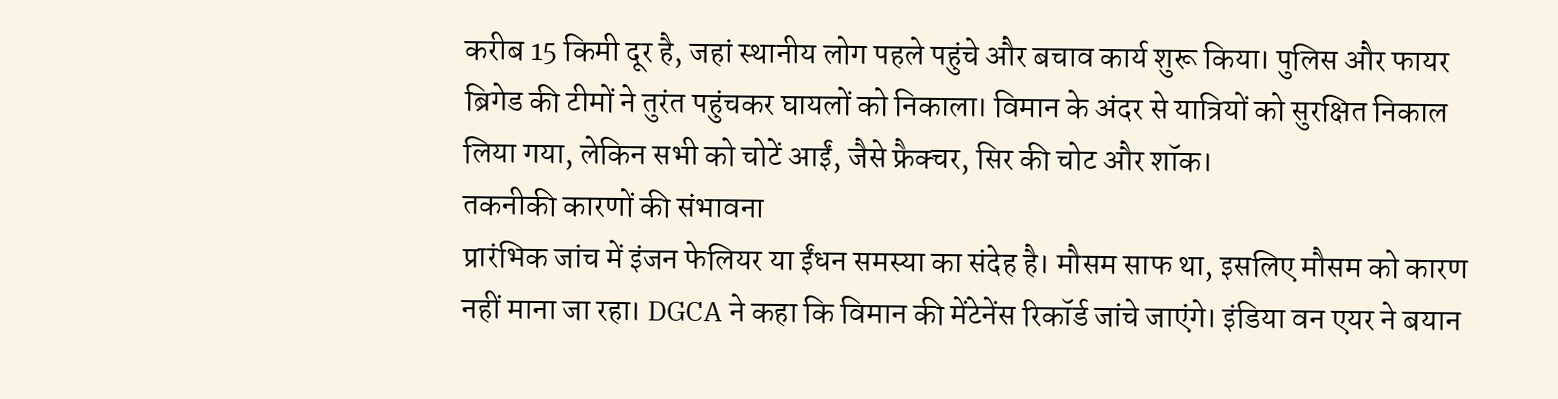करीब 15 किमी दूर है, जहां स्थानीय लोग पहले पहुंचे और बचाव कार्य शुरू किया। पुलिस और फायर ब्रिगेड की टीमों ने तुरंत पहुंचकर घायलों को निकाला। विमान के अंदर से यात्रियों को सुरक्षित निकाल लिया गया, लेकिन सभी को चोटें आईं, जैसे फ्रैक्चर, सिर की चोट और शॉक।
तकनीकी कारणों की संभावना
प्रारंभिक जांच में इंजन फेलियर या ईंधन समस्या का संदेह है। मौसम साफ था, इसलिए मौसम को कारण नहीं माना जा रहा। DGCA ने कहा कि विमान की मेंटेनेंस रिकॉर्ड जांचे जाएंगे। इंडिया वन एयर ने बयान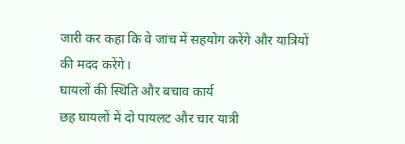जारी कर कहा कि वे जांच में सहयोग करेंगे और यात्रियों की मदद करेंगे।
घायलों की स्थिति और बचाव कार्य
छह घायलों में दो पायलट और चार यात्री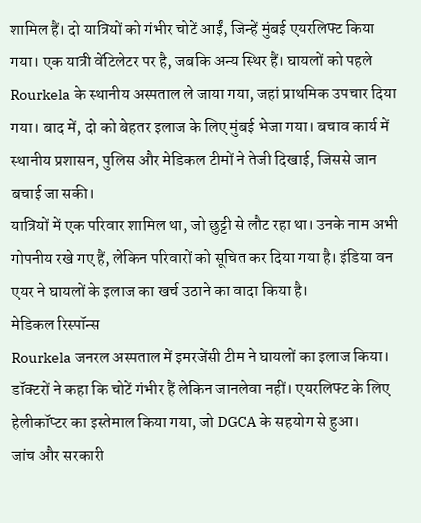शामिल हैं। दो यात्रियों को गंभीर चोटें आईं, जिन्हें मुंबई एयरलिफ्ट किया गया। एक यात्री वेंटिलेटर पर है, जबकि अन्य स्थिर हैं। घायलों को पहले Rourkela के स्थानीय अस्पताल ले जाया गया, जहां प्राथमिक उपचार दिया गया। बाद में, दो को बेहतर इलाज के लिए मुंबई भेजा गया। बचाव कार्य में स्थानीय प्रशासन, पुलिस और मेडिकल टीमों ने तेजी दिखाई, जिससे जान बचाई जा सकी।
यात्रियों में एक परिवार शामिल था, जो छुट्टी से लौट रहा था। उनके नाम अभी गोपनीय रखे गए हैं, लेकिन परिवारों को सूचित कर दिया गया है। इंडिया वन एयर ने घायलों के इलाज का खर्च उठाने का वादा किया है।
मेडिकल रिस्पॉन्स
Rourkela जनरल अस्पताल में इमरजेंसी टीम ने घायलों का इलाज किया। डॉक्टरों ने कहा कि चोटें गंभीर हैं लेकिन जानलेवा नहीं। एयरलिफ्ट के लिए हेलीकॉप्टर का इस्तेमाल किया गया, जो DGCA के सहयोग से हुआ।
जांच और सरकारी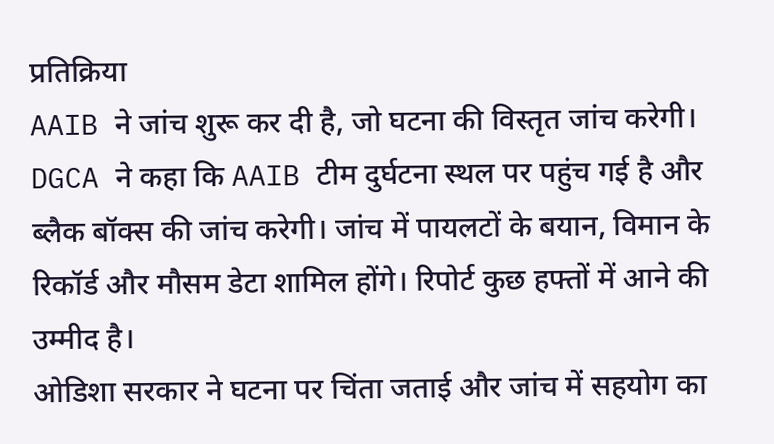प्रतिक्रिया
AAIB ने जांच शुरू कर दी है, जो घटना की विस्तृत जांच करेगी। DGCA ने कहा कि AAIB टीम दुर्घटना स्थल पर पहुंच गई है और ब्लैक बॉक्स की जांच करेगी। जांच में पायलटों के बयान, विमान के रिकॉर्ड और मौसम डेटा शामिल होंगे। रिपोर्ट कुछ हफ्तों में आने की उम्मीद है।
ओडिशा सरकार ने घटना पर चिंता जताई और जांच में सहयोग का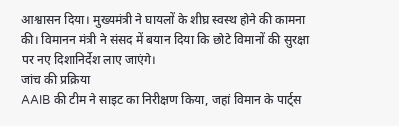आश्वासन दिया। मुख्यमंत्री ने घायलों के शीघ्र स्वस्थ होने की कामना की। विमानन मंत्री ने संसद में बयान दिया कि छोटे विमानों की सुरक्षा पर नए दिशानिर्देश लाए जाएंगे।
जांच की प्रक्रिया
AAIB की टीम ने साइट का निरीक्षण किया, जहां विमान के पार्ट्स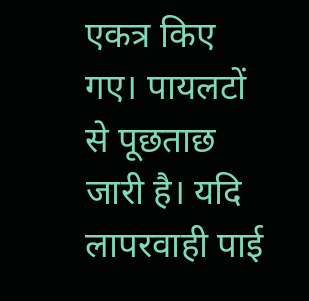एकत्र किए गए। पायलटों से पूछताछ जारी है। यदि लापरवाही पाई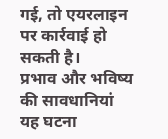गई, तो एयरलाइन पर कार्रवाई हो सकती है।
प्रभाव और भविष्य की सावधानियां
यह घटना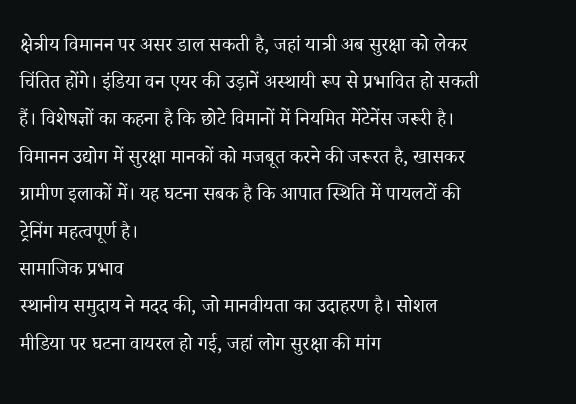क्षेत्रीय विमानन पर असर डाल सकती है, जहां यात्री अब सुरक्षा को लेकर चिंतित होंगे। इंडिया वन एयर की उड़ानें अस्थायी रूप से प्रभावित हो सकती हैं। विशेषज्ञों का कहना है कि छोटे विमानों में नियमित मेंटेनेंस जरूरी है।
विमानन उद्योग में सुरक्षा मानकों को मजबूत करने की जरूरत है, खासकर ग्रामीण इलाकों में। यह घटना सबक है कि आपात स्थिति में पायलटों की ट्रेनिंग महत्वपूर्ण है।
सामाजिक प्रभाव
स्थानीय समुदाय ने मदद की, जो मानवीयता का उदाहरण है। सोशल मीडिया पर घटना वायरल हो गई, जहां लोग सुरक्षा की मांग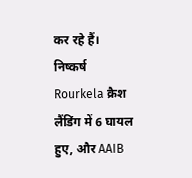कर रहे हैं।
निष्कर्ष
Rourkela क्रैश लैंडिंग में 6 घायल हुए, और AAIB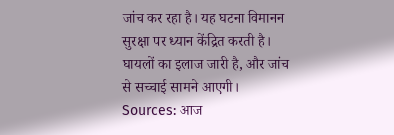जांच कर रहा है। यह घटना विमानन सुरक्षा पर ध्यान केंद्रित करती है। घायलों का इलाज जारी है, और जांच से सच्चाई सामने आएगी।
Sources: आज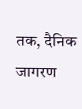तक, दैनिक जागरण